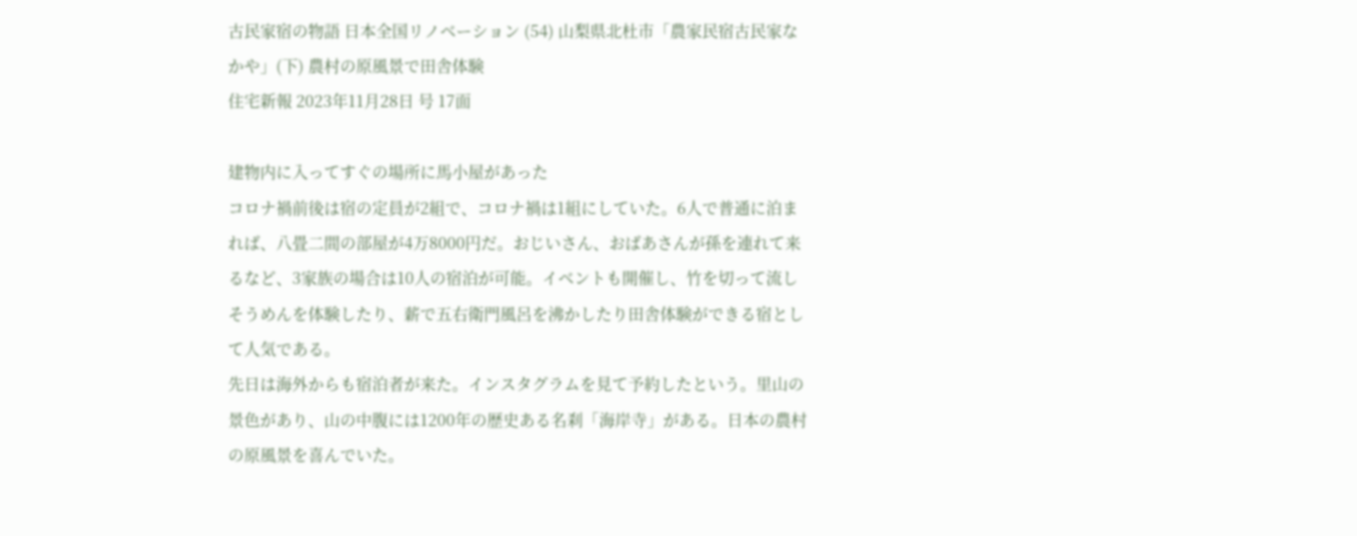古民家宿の物語 日本全国リノベーション (54) 山梨県北杜市「農家民宿古民家なかや」(下) 農村の原風景で田舎体験
住宅新報 2023年11月28日 号 17面

建物内に入ってすぐの場所に馬小屋があった
コロナ禍前後は宿の定員が2組で、コロナ禍は1組にしていた。6人で普通に泊まれば、八畳二間の部屋が4万8000円だ。おじいさん、おばあさんが孫を連れて来るなど、3家族の場合は10人の宿泊が可能。イベントも開催し、竹を切って流しそうめんを体験したり、薪で五右衛門風呂を沸かしたり田舎体験ができる宿として人気である。
先日は海外からも宿泊者が来た。インスタグラムを見て予約したという。里山の景色があり、山の中腹には1200年の歴史ある名刹「海岸寺」がある。日本の農村の原風景を喜んでいた。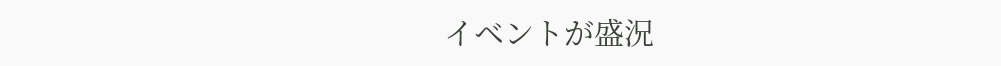イベントが盛況